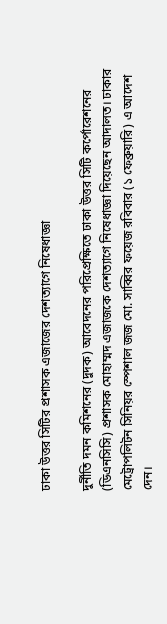ঢাকা উত্তর সিটির প্রশাসক এজাজের দেশত্যাগে নিষেধাজ্ঞা

দুর্নীতি দমন কমিশনের (দুদক) আবেদনের পরিপ্রেক্ষিতে ঢাকা উত্তর সিটি কর্পোরেশনের (ডিএনসিসি) প্রশাসক মোহাম্মদ এজাজকে দেশত্যাগে নিষেধাজ্ঞা দিয়েছেন আদালত। ঢাকার মেট্রোপলিটন সিনিয়র স্পেশাল জজ মো. সাব্বির ফয়েজ রবিবার (১ ফেব্রুয়ারি) এ আদেশ দেন।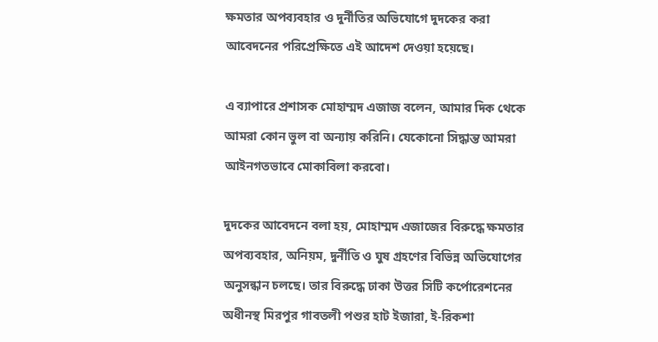ক্ষমতার অপব্যবহার ও দুর্নীতির অভিযোগে দুদকের করা আবেদনের পরিপ্রেক্ষিতে এই আদেশ দেওয়া হয়েছে।

এ ব্যাপারে প্রশাসক মোহাম্মদ এজাজ বলেন, আমার দিক থেকে আমরা কোন ভুল বা অন্যায় করিনি। যেকোনো সিদ্ধান্ত আমরা আইনগতভাবে মোকাবিলা করবো।

দুদকের আবেদনে বলা হয়, মোহাম্মদ এজাজের বিরুদ্ধে ক্ষমতার অপব্যবহার, অনিয়ম, দুর্নীতি ও ঘুষ গ্রহণের বিভিন্ন অভিযোগের অনুসন্ধান চলছে। তার বিরুদ্ধে ঢাকা উত্তর সিটি কর্পোরেশনের অধীনস্থ মিরপুর গাবতলী পশুর হাট ইজারা, ই-রিকশা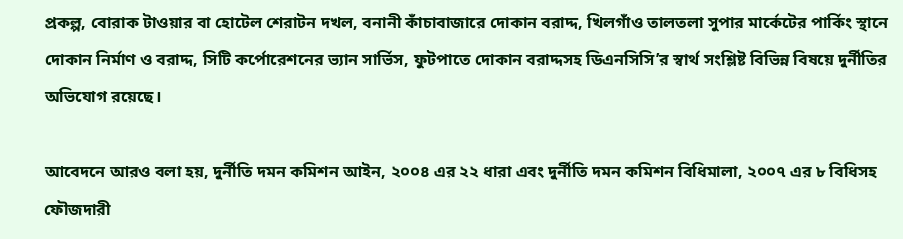প্রকল্প, বোরাক টাওয়ার বা হোটেল শেরাটন দখল, বনানী কাঁচাবাজারে দোকান বরাদ্দ, খিলগাঁও তালতলা সুপার মার্কেটের পার্কিং স্থানে দোকান নির্মাণ ও বরাদ্দ, সিটি কর্পোরেশনের ভ্যান সার্ভিস, ফুটপাতে দোকান বরাদ্দসহ ডিএনসিসি’র স্বার্থ সংশ্লিষ্ট বিভিন্ন বিষয়ে দুর্নীতির অভিযোগ রয়েছে।

আবেদনে আরও বলা হয়, দুর্নীতি দমন কমিশন আইন, ২০০৪ এর ২২ ধারা এবং দুর্নীতি দমন কমিশন বিধিমালা, ২০০৭ এর ৮ বিধিসহ ফৌজদারী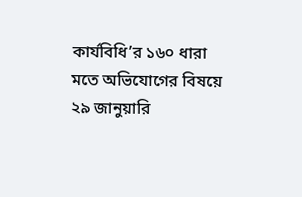কার্যবিধি’র ১৬০ ধারা মতে অভিযোগের বিষয়ে ২৯ জানুয়ারি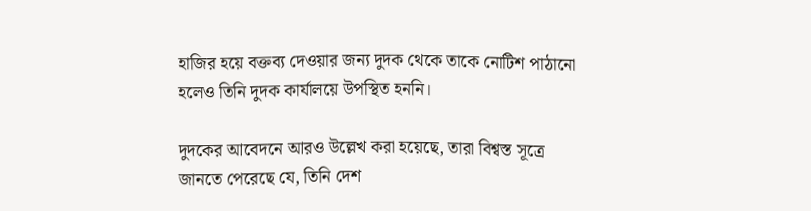হাজির হয়ে বক্তব্য দেওয়ার জন্য দুদক থেকে তাকে নোটিশ পাঠানো হলেও তিনি দুদক কার্যালয়ে উপস্থিত হননি।

দুদকের আবেদনে আরও উল্লেখ করা হয়েছে, তারা বিশ্বস্ত সূত্রে জানতে পেরেছে যে, তিনি দেশ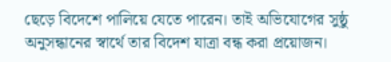ছেড়ে বিদেশে পালিয়ে যেতে পারেন। তাই অভিযোগের সুষ্ঠু অনুসন্ধানের স্বার্থে তার বিদেশ যাত্রা বন্ধ করা প্রয়োজন।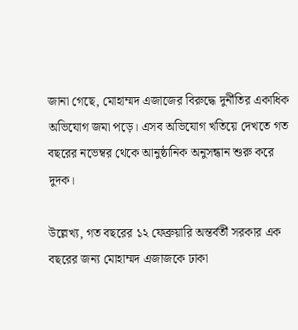জানা গেছে, মোহাম্মদ এজাজের বিরুদ্ধে দুর্নীতির একাধিক অভিযোগ জমা পড়ে। এসব অভিযোগ খতিয়ে দেখতে গত বছরের নভেম্বর থেকে আনুষ্ঠানিক অনুসন্ধান শুরু করে দুদক।

উল্লেখ্য, গত বছরের ১২ ফেব্রুয়ারি অন্তর্বর্তী সরকার এক বছরের জন্য মোহাম্মদ এজাজকে ঢাকা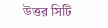উত্তর সিটি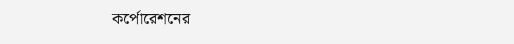কর্পোরেশনের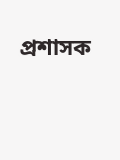প্রশাসক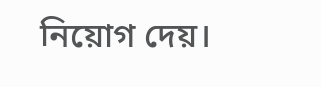নিয়োগ দেয়।